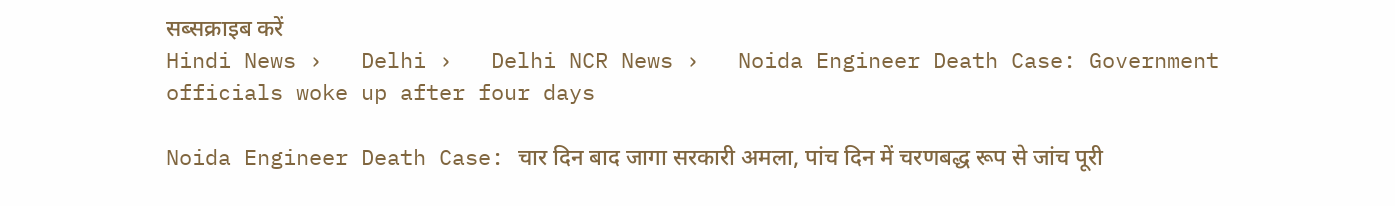सब्सक्राइब करें
Hindi News ›   Delhi ›   Delhi NCR News ›   Noida Engineer Death Case: Government officials woke up after four days

Noida Engineer Death Case: चार दिन बाद जागा सरकारी अमला, पांच दिन में चरणबद्ध रूप से जांच पूरी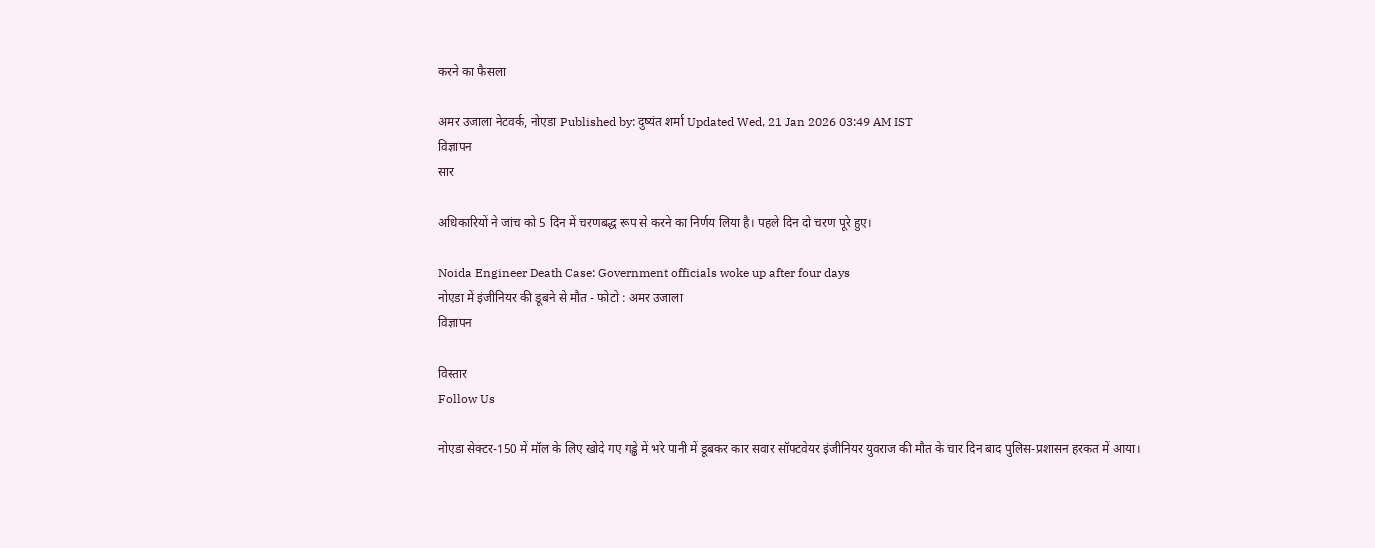करने का फैसला

अमर उजाला नेटवर्क, नोएडा Published by: दुष्यंत शर्मा Updated Wed, 21 Jan 2026 03:49 AM IST
विज्ञापन
सार

अधिकारियों ने जांच को 5 दिन में चरणबद्ध रूप से करने का निर्णय लिया है। पहले दिन दो चरण पूरे हुए।

Noida Engineer Death Case: Government officials woke up after four days
नोएडा में इंजीनियर की डूबने से मौत - फोटो : अमर उजाला
विज्ञापन

विस्तार
Follow Us

नोएडा सेक्टर-150 में मॉल के लिए खोदे गए गड्ढे में भरे पानी में डूबकर कार सवार सॉफ्टवेयर इंजीनियर युवराज की मौत के चार दिन बाद पुलिस-प्रशासन हरकत में आया।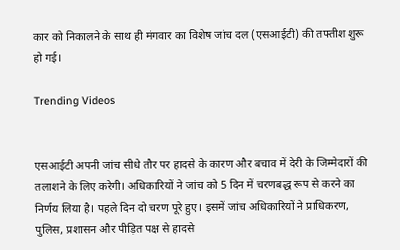कार को निकालने के साथ ही मंगवार का विशेष जांच दल (एसआईटी) की तफ्तीश शुरू हो गई।

Trending Videos


एसआईटी अपनी जांच सीधे तौर पर हादसे के कारण और बचाव में देरी के जिम्मेदारों की तलाशने के लिए करेगी। अधिकारियों ने जांच को 5 दिन में चरणबद्ध रूप से करने का निर्णय लिया है। पहले दिन दो चरण पूरे हुए। इसमें जांच अधिकारियों ने प्राधिकरण, पुलिस, प्रशासन और पीड़ित पक्ष से हादसे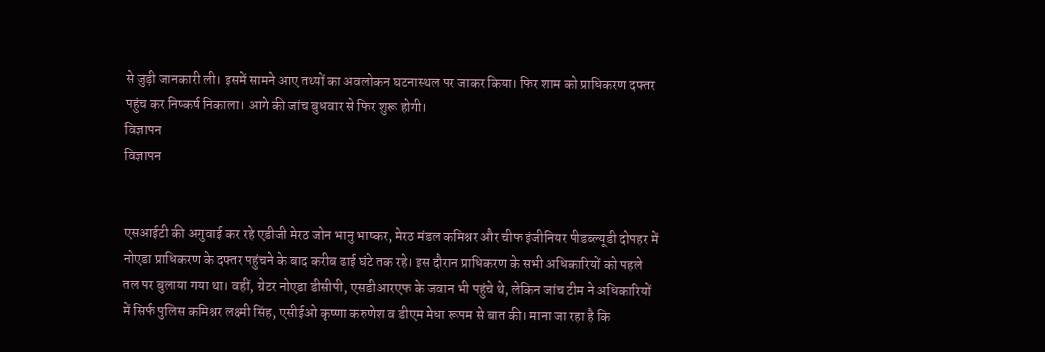से जुड़ी जानकारी ली। इसमें सामने आए तथ्यों का अवलोकन घटनास्थल पर जाकर किया। फिर शाम को प्राधिकरण दफ्तर पहुंच कर निष्कर्ष निकाला। आगे की जांच बुधवार से फिर शुरू होगी।
विज्ञापन
विज्ञापन


एसआईटी की अगुवाई कर रहे एडीजी मेरठ जोन भानु भाष्कर, मेरठ मंडल कमिश्नर और चीफ इंजीनियर पीडब्ल्यूडी दोपहर में नोएडा प्राधिकरण के दफ्तर पहुंचने के बाद करीब ढाई घंटे तक रहे। इस दौरान प्राधिकरण के सभी अधिकारियों को पहले तल पर बुलाया गया था। वहीं, ग्रेटर नोएडा डीसीपी, एसडीआरएफ के जवान भी पहुंचे थे, लेकिन जांच टीम ने अधिकारियों में सिर्फ पुलिस कमिश्नर लक्ष्मी सिंह, एसीईओ कृष्णा करुणेश व डीएम मेधा रूपम से बात की। माना जा रहा है कि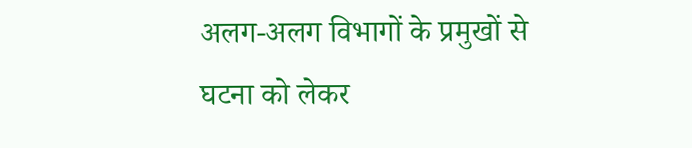अलग-अलग विभागों के प्रमुखों से घटना को लेकर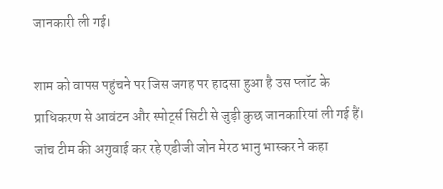जानकारी ली गई।

शाम को वापस पहुंचने पर जिस जगह पर हादसा हुआ है उस प्लॉट के प्राधिकरण से आवंटन और स्पोर्ट्स सिटी से जुड़ी कुछ जानकारियां ली गई हैं। जांच टीम की अगुवाई कर रहे एडीजी जोन मेरठ भानु भास्कर ने कहा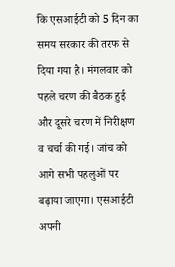कि एसआईटी को 5 दिन का समय सरकार की तरफ से दिया गया है। मंगलवार को पहले चरण की बैठक हुई और दूसरे चरण में निरीक्षण व चर्चा की गई। जांच को आगे सभी पहलुओं पर बढ़ाया जाएगा। एसआईटी अपनी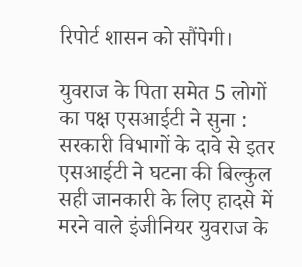रिपोर्ट शासन को सौंपेगी।

युवराज के पिता समेत 5 लोगों का पक्ष एसआईटी ने सुना : सरकारी विभागों के दावे से इतर एसआईटी ने घटना की बिल्कुल सही जानकारी के लिए हादसे में मरने वाले इंजीनियर युवराज के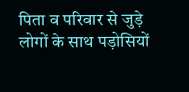पिता व परिवार से जुड़े लोगों के साथ पड़ोसियों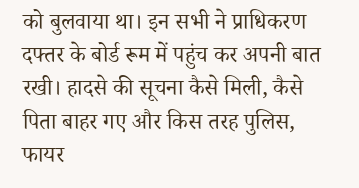को बुलवाया था। इन सभी ने प्राधिकरण दफ्तर के बोर्ड रूम में पहुंच कर अपनी बात रखी। हादसे की सूचना कैसे मिली, कैसे पिता बाहर गए और किस तरह पुलिस, फायर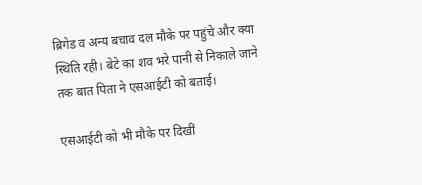ब्रिगेड व अन्य बचाव दल मौके पर पहुंचे और क्या स्थिति रही। बेटे का शव भरे पानी से निकाले जाने तक बात पिता ने एसआईटी को बताई।

एसआईटी को भी मौके पर दिखीं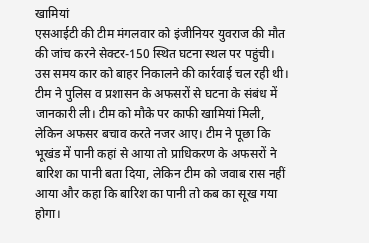खामियां
एसआईटी की टीम मंगलवार को इंजीनियर युवराज की मौत की जांच करने सेक्टर-150 स्थित घटना स्थल पर पहुंची। उस समय कार को बाहर निकालने की कार्रवाई चल रही थी।  टीम ने पुलिस व प्रशासन के अफसरों से घटना के संबंध में जानकारी ली। टीम को मौके पर काफी खामियां मिली, लेकिन अफसर बचाव करते नजर आए। टीम ने पूछा कि भूखंड में पानी कहां से आया तो प्राधिकरण के अफसरों ने बारिश का पानी बता दिया, लेकिन टीम को जवाब रास नहीं आया और कहा कि बारिश का पानी तो कब का सूख गया होगा।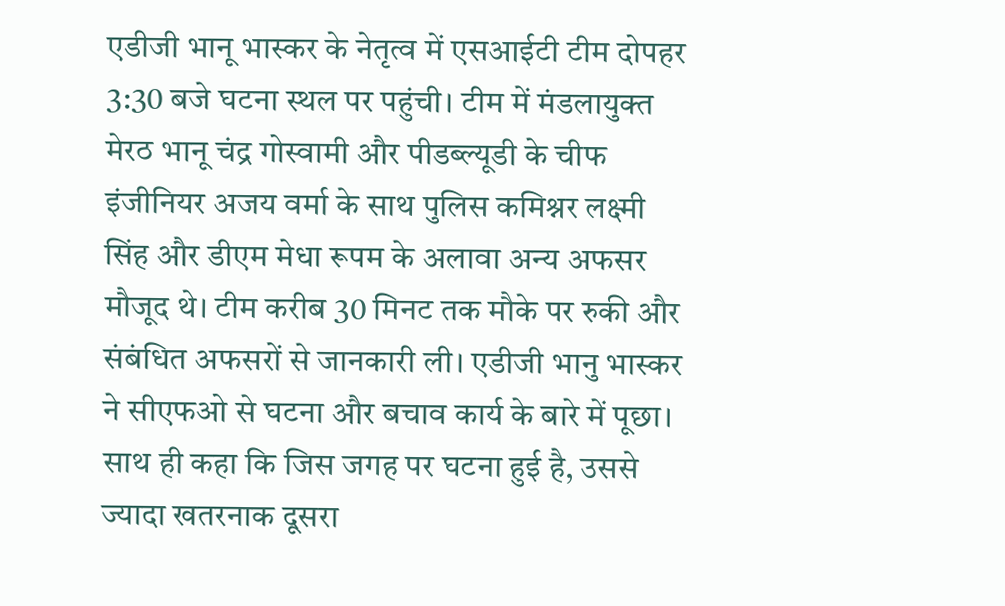एडीजी भानू भास्कर के नेतृत्व में एसआईटी टीम दोपहर 3:30 बजे घटना स्थल पर पहुंची। टीम में मंडलायुक्त मेरठ भानू चंद्र गोस्वामी और पीडब्ल्यूडी के चीफ इंजीनियर अजय वर्मा के साथ पुलिस कमिश्नर लक्ष्मी सिंह और डीएम मेधा रूपम के अलावा अन्य अफसर मौजूद थे। टीम करीब 30 मिनट तक मौके पर रुकी और संबंधित अफसरों से जानकारी ली। एडीजी भानु भास्कर ने सीएफओ से घटना और बचाव कार्य के बारे में पूछा। साथ ही कहा कि जिस जगह पर घटना हुई है, उससे ज्यादा खतरनाक दूसरा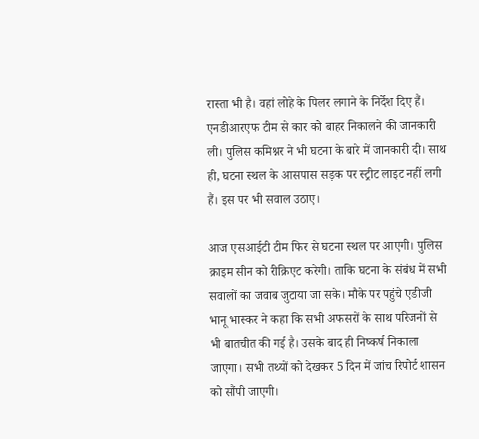रास्ता भी है। वहां लोहे के पिलर लगाने के निर्देश दिए हैं। एनडीआरएफ टीम से कार को बाहर निकालने की जानकारी ली। पुलिस कमिश्नर ने भी घटना के बारे में जानकारी दी। साथ ही, घटना स्थल के आसपास सड़क पर स्ट्रीट लाइट नहीं लगी हैं। इस पर भी सवाल उठाए।

आज एसआईटी टीम फिर से घटना स्थल पर आएगी। पुलिस क्राइम सीन को रीक्रिएट करेगी। ताकि घटना के संबंध में सभी सवालों का जवाब जुटाया जा सके। मौके पर पहुंचे एडीजी भानू भास्कर ने कहा कि सभी अफसरों के साथ परिजनों से भी बातचीत की गई है। उसके बाद ही निष्कर्ष निकाला जाएगा। सभी तथ्यों को देखकर 5 दिन में जांच रिपोर्ट शासन को सौंपी जाएगी।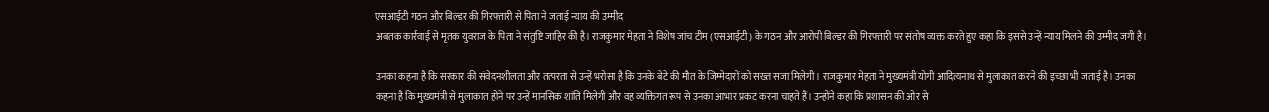एसआईटी गठन और बिल्डर की गिरफ्तारी से पिता ने जताई न्याय की उम्मीद
अबतक कार्रवाई से मृतक युवराज के पिता ने संतुष्टि जाहिर की है। राजकुमार मेहता ने विशेष जांच टीम (एसआईटी) के गठन और आरोपी बिल्डर की गिरफ्तारी पर संतोष व्यक्त करते हुए कहा कि इससे उन्हें न्याय मिलने की उम्मीद जगी है।

उनका कहना है कि सरकार की संवेदनशीलता और तत्परता से उन्हें भरोसा है कि उनके बेटे की मौत के जिम्मेदारों को सख्त सजा मिलेगी। राजकुमार मेहता ने मुख्यमंत्री योगी आदित्यनाथ से मुलाकात करने की इच्छा भी जताई है। उनका कहना है कि मुख्यमंत्री से मुलाकात होने पर उन्हें मानसिक शांति मिलेगी और वह व्यक्तिगत रूप से उनका आभार प्रकट करना चाहते हैं। उन्होंने कहा कि प्रशासन की ओर से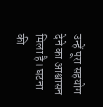उन्हें पूरा सहयोग देने का आश्वासन मिला है। घटना की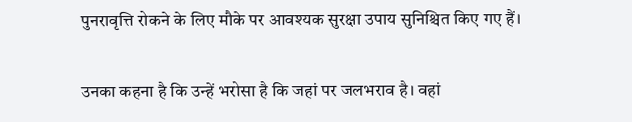पुनरावृत्ति रोकने के लिए मौके पर आवश्यक सुरक्षा उपाय सुनिश्चित किए गए हैं।

उनका कहना है कि उन्हें भरोसा है कि जहां पर जलभराव है। वहां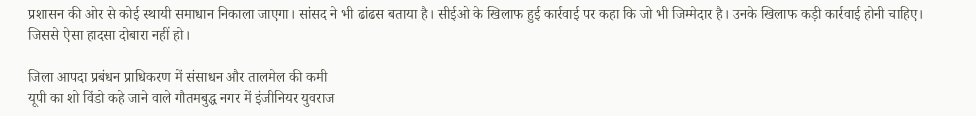प्रशासन की ओर से कोई स्थायी समाधान निकाला जाएगा। सांसद ने भी ढांढस बताया है। सीईओ के खिलाफ हुई कार्रवाई पर कहा कि जो भी जिम्मेदार है। उनके खिलाफ कड़ी कार्रवाई होनी चाहिए। जिससे ऐसा हादसा दोबारा नहीं हो।

जिला आपदा प्रबंधन प्राधिकरण में संसाधन और तालमेल की कमी
यूपी का शो विंडो कहे जाने वाले गौतमबुद्ध नगर में इंजीनियर युवराज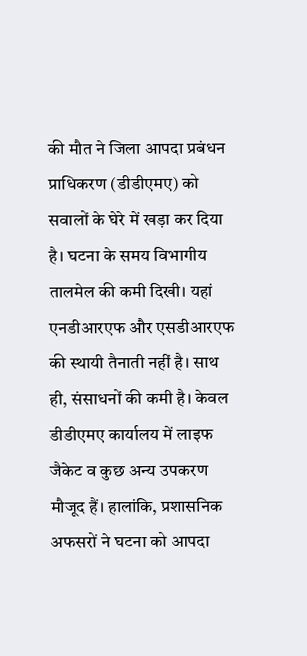की मौत ने जिला आपदा प्रबंधन प्राधिकरण (डीडीएमए) को सवालों के घेरे में खड़ा कर दिया है। घटना के समय विभागीय तालमेल की कमी दिखी। यहां एनडीआरएफ और एसडीआरएफ की स्थायी तैनाती नहीं है। साथ ही, संसाधनों की कमी है। केवल डीडीएमए कार्यालय में लाइफ जैकेट व कुछ अन्य उपकरण मौजूद हैं। हालांकि, प्रशासनिक अफसरों ने घटना को आपदा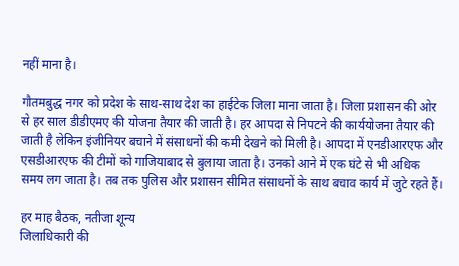नहीं माना है।

गौतमबुद्ध नगर को प्रदेश के साथ-साथ देश का हाईटेक जिला माना जाता है। जिला प्रशासन की ओर से हर साल डीडीएमए की योजना तैयार की जाती है। हर आपदा से निपटने की कार्ययोजना तैयार की जाती है लेकिन इंजीनियर बचाने में संसाधनों की कमी देखने को मिली है। आपदा में एनडीआरएफ और एसडीआरएफ की टीमों को गाजियाबाद से बुलाया जाता है। उनको आने में एक घंटे से भी अधिक समय लग जाता है। तब तक पुलिस और प्रशासन सीमित संसाधनों के साथ बचाव कार्य में जुटे रहते हैं।

हर माह बैठक, नतीजा शून्य
जिलाधिकारी की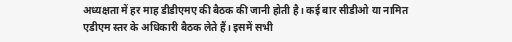अध्यक्षता में हर माह डीडीएमए की बैठक की जानी होती है। कई बार सीडीओ या नामित एडीएम स्तर के अधिकारी बैठक लेते हैं। इसमें सभी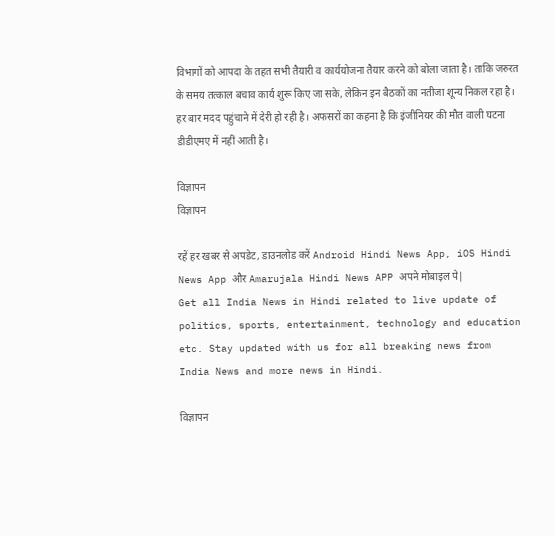विभागों को आपदा के तहत सभी तैयारी व कार्ययोजना तैयार करने को बोला जाता है। ताकि जरुरत के समय तत्काल बचाव कार्य शुरू किए जा सके, लेकिन इन बैठकों का नतीजा शून्य निकल रहा है। हर बार मदद पहुंचाने में देरी हो रही है। अफसरों का कहना है कि इंजीनियर की मौत वाली घटना डीडीएमए में नहीं आती है।

विज्ञापन
विज्ञापन

रहें हर खबर से अपडेट, डाउनलोड करें Android Hindi News App, iOS Hindi News App और Amarujala Hindi News APP अपने मोबाइल पे|
Get all India News in Hindi related to live update of politics, sports, entertainment, technology and education etc. Stay updated with us for all breaking news from India News and more news in Hindi.

विज्ञापन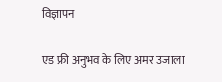विज्ञापन

एड फ्री अनुभव के लिए अमर उजाला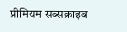प्रीमियम सब्सक्राइब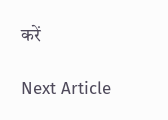करें

Next Article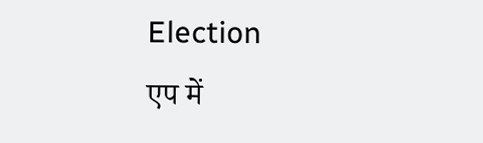Election
एप में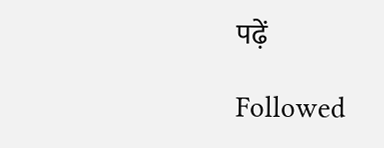पढ़ें

Followed